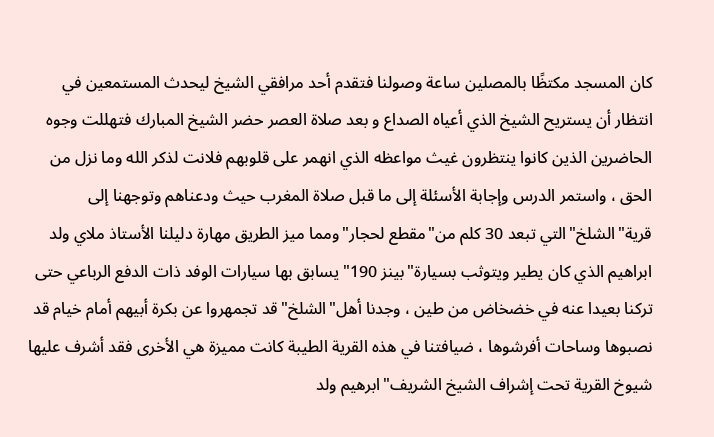كان المسجد مكتظًا بالمصلين ساعة وصولنا فتقدم أحد مرافقي الشيخ ليحدث المستمعين في انتظار أن يستريح الشيخ الذي أعياه الصداع و بعد صلاة العصر حضر الشيخ المبارك فتهللت وجوه الحاضرين الذين كانوا ينتظرون غيث مواعظه الذي انهمر على قلوبهم فلانت لذكر الله وما نزل من الحق ، واستمر الدرس وإجابة الأسئلة إلى ما قبل صلاة المغرب حيث ودعناهم وتوجهنا إلى قرية"الشلخ"التي تبعد 30 كلم من"مقطع لحجار"ومما ميز الطريق مهارة دليلنا الأستاذ ملاي ولد ابراهيم الذي كان يطير ويتوثب بسيارة"بينز 190"يسابق بها سيارات الوفد ذات الدفع الرباعي حتى تركنا بعيدا عنه في خضخاض من طين ، وجدنا أهل"الشلخ"قد تجمهروا عن بكرة أبيهم أمام خيام قد نصبوها وساحات أفرشوها ، ضيافتنا في هذه القرية الطيبة كانت مميزة هي الأخرى فقد أشرف عليها شيوخ القرية تحت إشراف الشيخ الشريف"ابرهيم ولد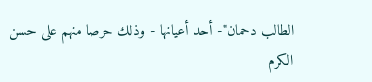الطالب دحمان"- أحد أعيانها - وذلك حرصا منهم على حسن الكرم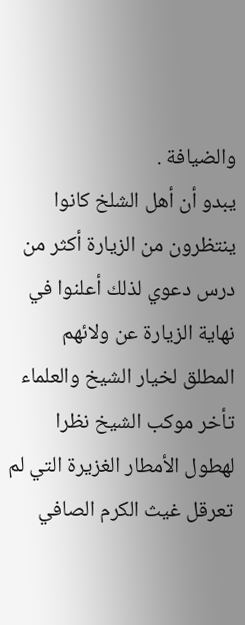والضيافة .
يبدو أن أهل الشلخ كانوا ينتظرون من الزيارة أكثر من درس دعوي لذلك أعلنوا في نهاية الزيارة عن ولائهم المطلق لخيار الشيخ والعلماء تأخر موكب الشيخ نظرا لهطول الأمطار الغزيرة التي لم تعرقل غيث الكرم الصافي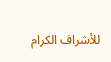للأشراف الكرام